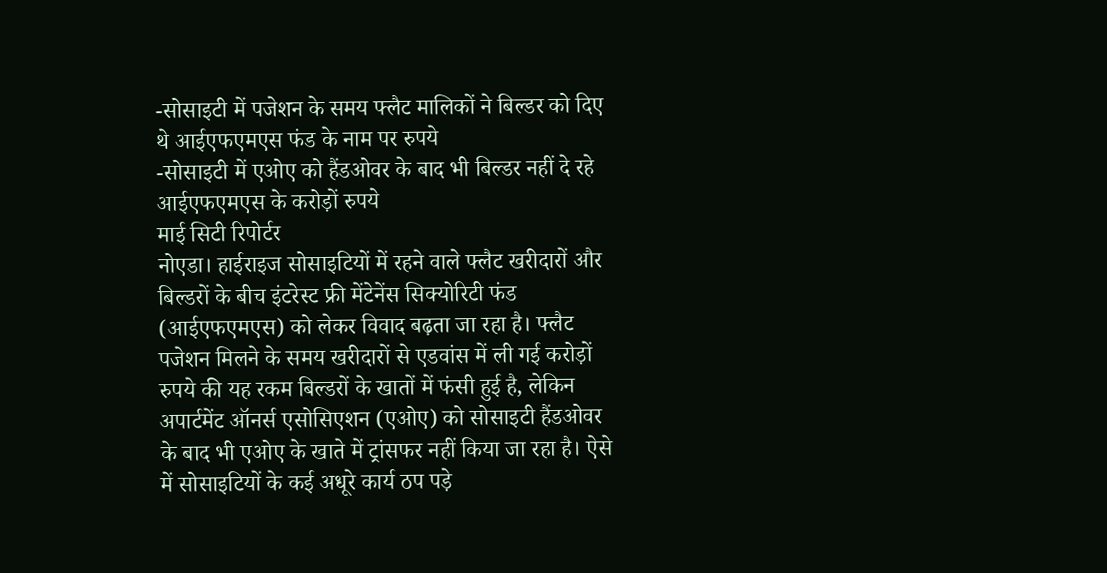-सोसाइटी में पजेशन के समय फ्लैट मालिकों ने बिल्डर को दिए थे आईएफएमएस फंड के नाम पर रुपये
-सोसाइटी में एओए को हैंडओवर के बाद भी बिल्डर नहीं दे रहे आईएफएमएस के करोड़ों रुपये
माई सिटी रिपोर्टर
नोएडा। हाईराइज सोसाइटियों में रहने वाले फ्लैट खरीदारों और बिल्डरों के बीच इंटरेस्ट फ्री मेंटेनेंस सिक्योरिटी फंड (आईएफएमएस) को लेकर विवाद बढ़ता जा रहा है। फ्लैट पजेशन मिलने के समय खरीदारों से एडवांस में ली गई करोड़ों रुपये की यह रकम बिल्डरों के खातों में फंसी हुई है, लेकिन अपार्टमेंट ऑनर्स एसोसिएशन (एओए) को सोसाइटी हैंडओवर के बाद भी एओए के खाते में ट्रांसफर नहीं किया जा रहा है। ऐसे में सोसाइटियों के कई अधूरे कार्य ठप पड़े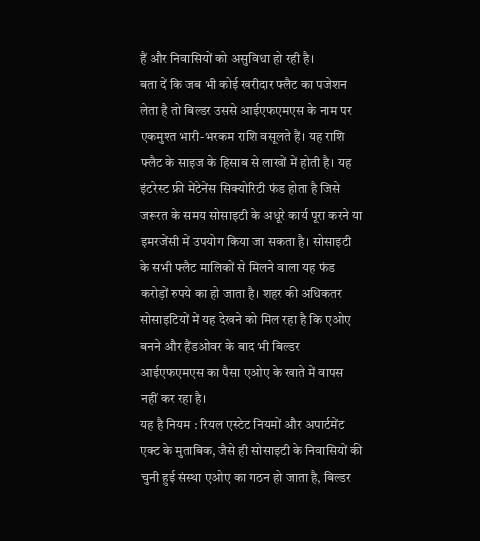हैं और निवासियों को असुविधा हो रही है।
बता दें कि जब भी कोई खरीदार फ्लैट का पजेशन लेता है तो बिल्डर उससे आईएफएमएस के नाम पर एकमुश्त भारी-भरकम राशि वसूलते हैं। यह राशि फ्लैट के साइज के हिसाब से लाखों में होती है। यह इंटरेस्ट फ्री मेंटेनेंस सिक्योरिटी फंड होता है जिसे जरूरत के समय सोसाइटी के अधूरे कार्य पूरा करने या इमरजेंसी में उपयोग किया जा सकता है। सोसाइटी के सभी फ्लैट मालिकों से मिलने वाला यह फंड करोड़ों रुपये का हो जाता है। शहर की अधिकतर सोसाइटियों में यह देखने को मिल रहा है कि एओए बनने और हैंडओवर के बाद भी बिल्डर आईएफएमएस का पैसा एओए के खाते में वापस नहीं कर रहा है।
यह है नियम : रियल एस्टेट नियमों और अपार्टमेंट एक्ट के मुताबिक, जैसे ही सोसाइटी के निवासियों की चुनी हुई संस्था एओए का गठन हो जाता है, बिल्डर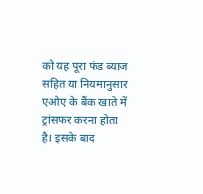को यह पूरा फंड ब्याज सहित या नियमानुसार एओए के बैंक खाते में ट्रांसफर करना होता है। इसके बाद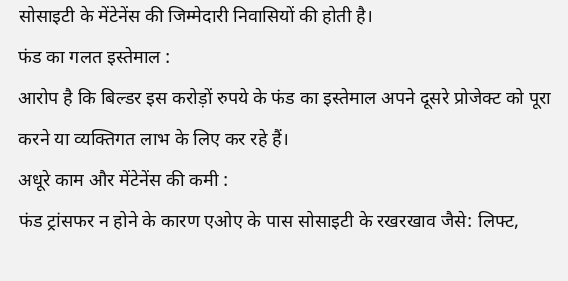सोसाइटी के मेंटेनेंस की जिम्मेदारी निवासियों की होती है।
फंड का गलत इस्तेमाल :
आरोप है कि बिल्डर इस करोड़ों रुपये के फंड का इस्तेमाल अपने दूसरे प्रोजेक्ट को पूरा करने या व्यक्तिगत लाभ के लिए कर रहे हैं।
अधूरे काम और मेंटेनेंस की कमी :
फंड ट्रांसफर न होने के कारण एओए के पास सोसाइटी के रखरखाव जैसे: लिफ्ट,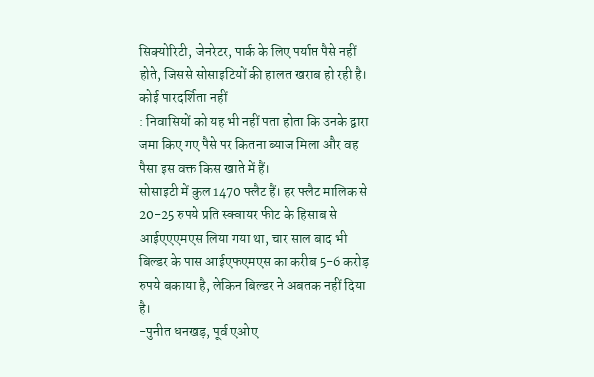सिक्योरिटी, जेनरेटर, पार्क के लिए पर्याप्त पैसे नहीं होते, जिससे सोसाइटियों की हालत खराब हो रही है।
कोई पारदर्शिता नहीं
: निवासियों को यह भी नहीं पता होता कि उनके द्वारा जमा किए गए पैसे पर कितना ब्याज मिला और वह पैसा इस वक्त किस खाते में हैं।
सोसाइटी में कुल 1470 फ्लैट हैं। हर फ्लैट मालिक से 20-25 रुपये प्रति स्क्वायर फीट के हिसाब से आईएएएमएस लिया गया था, चार साल बाद भी बिल्डर के पास आईएफएमएस का करीब 5-6 करोड़ रुपये बकाया है, लेकिन बिल्डर ने अबतक नहीं दिया है।
-पुनीत धनखड़, पूर्व एओए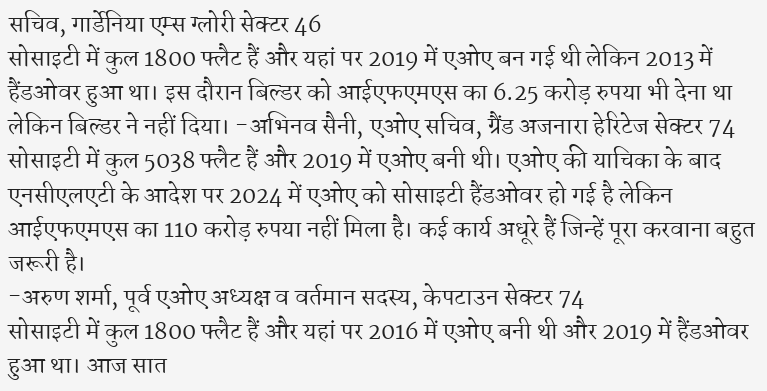सचिव, गार्डेनिया एम्स ग्लोरी सेक्टर 46
सोसाइटी में कुल 1800 फ्लैट हैं और यहां पर 2019 में एओए बन गई थी लेकिन 2013 में हैंडओवर हुआ था। इस दौरान बिल्डर को आईएफएमएस का 6.25 करोड़ रुपया भी देना था लेकिन बिल्डर ने नहीं दिया। -अभिनव सैनी, एओए सचिव, ग्रैंड अजनारा हेरिटेज सेक्टर 74
सोसाइटी में कुल 5038 फ्लैट हैं और 2019 में एओए बनी थी। एओए की याचिका के बाद एनसीएलएटी के आदेश पर 2024 में एओए को सोसाइटी हैंडओवर हो गई है लेकिन आईएफएमएस का 110 करोड़ रुपया नहीं मिला है। कई कार्य अधूरे हैं जिन्हें पूरा करवाना बहुत जरूरी है।
-अरुण शर्मा, पूर्व एओए अध्यक्ष व वर्तमान सदस्य, केपटाउन सेक्टर 74
सोसाइटी में कुल 1800 फ्लैट हैं और यहां पर 2016 में एओए बनी थी और 2019 में हैंडओवर हुआ था। आज सात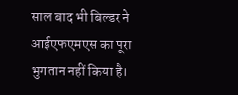साल बाद भी बिल्डर ने आईएफएमएस का पूरा भुगतान नहीं किया है।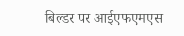बिल्डर पर आईएफएमएस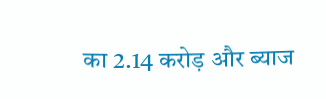का 2.14 करोड़ और ब्याज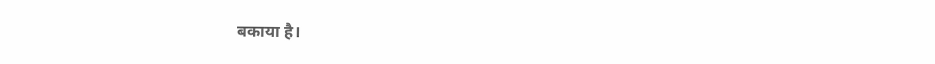बकाया है।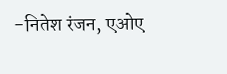-नितेश रंजन, एओए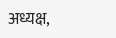अध्यक्ष,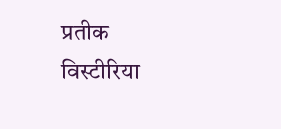प्रतीक विस्टीरिया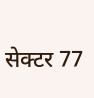सेक्टर 77